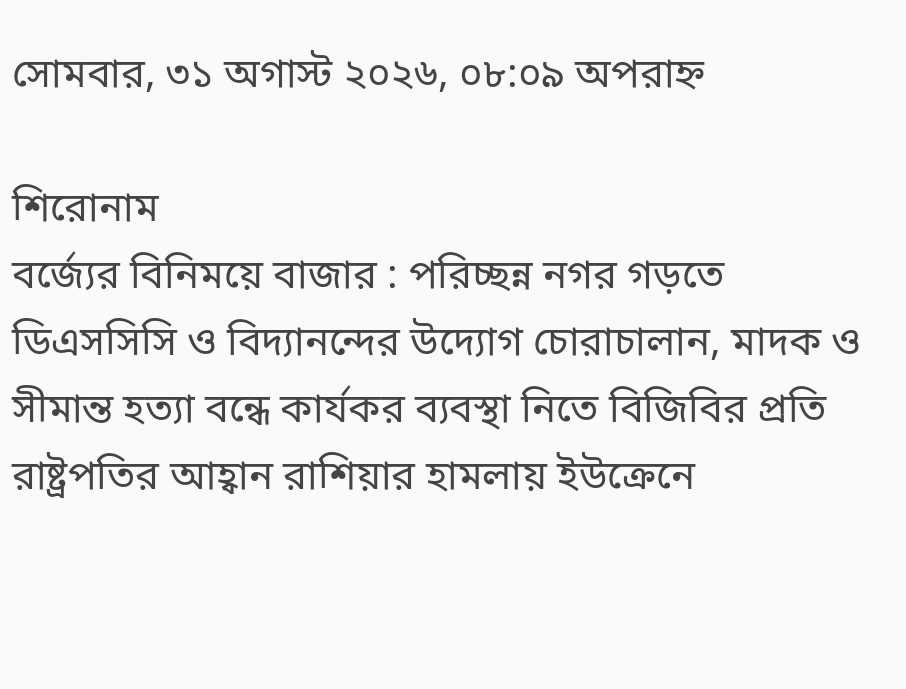সোমবার, ৩১ অগাস্ট ২০২৬, ০৮:০৯ অপরাহ্ন

শিরোনাম
বর্জ্যের বিনিময়ে বাজার : পরিচ্ছন্ন নগর গড়তে ডিএসসিসি ও বিদ্যানন্দের উদ্যোগ চোরাচালান, মাদক ও সীমান্ত হত্যা বন্ধে কার্যকর ব্যবস্থা নিতে বিজিবির প্রতি রাষ্ট্রপতির আহ্বান রাশিয়ার হামলায় ইউক্রেনে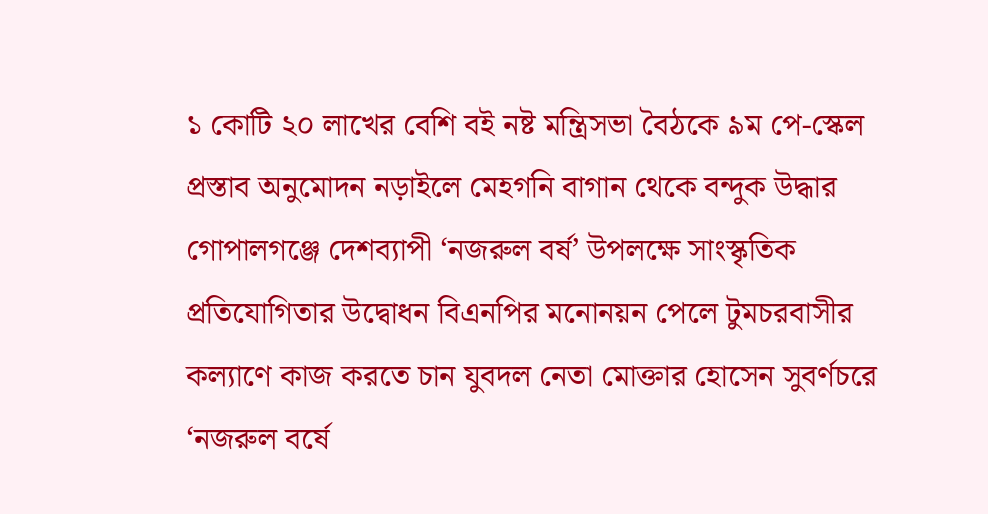১ কোটি ২০ লাখের বেশি বই নষ্ট মন্ত্রিসভা বৈঠকে ৯ম পে-স্কেল প্রস্তাব অনুমোদন নড়াইলে মেহগনি বাগান থেকে বন্দুক উদ্ধার গোপালগঞ্জে দেশব্যাপী ‘নজরুল বর্ষ’ উপলক্ষে সাংস্কৃতিক প্রতিযোগিতার উদ্বোধন বিএনপির মনোনয়ন পেলে টুমচরবাসীর কল্যাণে কাজ করতে চান যুবদল নেতা মোক্তার হোসেন সুবর্ণচরে ‘নজরুল বর্ষে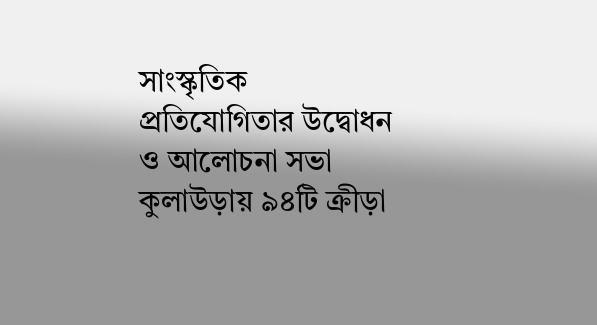সাংস্কৃতিক প্রতিযোগিতার উদ্বোধন ও আলোচনা সভা কুলাউড়ায় ৯৪টি ক্রীড়া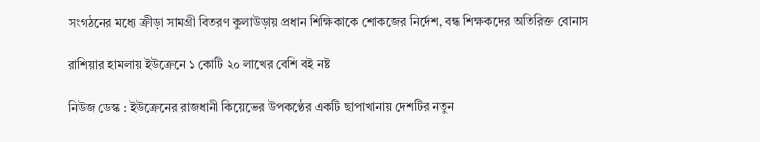সংগঠনের মধ্যে ক্রীড়া সামগ্রী বিতরণ কুলাউড়ায় প্রধান শিক্ষিকাকে শোকজের নির্দেশ, বন্ধ শিক্ষকদের অতিরিক্ত বোনাস

রাশিয়ার হামলায় ইউক্রেনে ১ কোটি ২০ লাখের বেশি বই নষ্ট

নিউজ ডেস্ক : ইউক্রেনের রাজধানী কিয়েভের উপকণ্ঠের একটি ছাপাখানায় দেশটির নতুন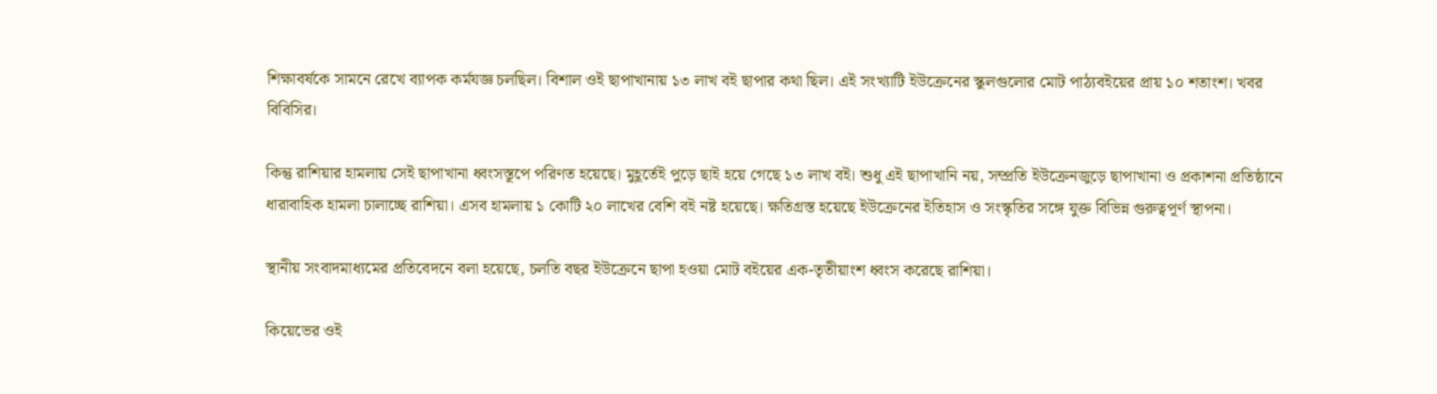শিক্ষাবর্ষকে সামনে রেখে ব্যাপক কর্মযজ্ঞ চলছিল। বিশাল ওই ছাপাখানায় ১৩ লাখ বই ছাপার কথা ছিল। এই সংখ্যাটি ইউক্রেনের স্কুলগুলোর মোট পাঠ্যবইয়ের প্রায় ১০ শতাংশ। খবর বিবিসির।

কিন্তু রাশিয়ার হামলায় সেই ছাপাখানা ধ্বংসস্তূপে পরিণত হয়েছে। মুহূর্তেই পুড়ে ছাই হয়ে গেছে ১৩ লাখ বই। শুধু এই ছাপাখানি নয়, সম্প্রতি ইউক্রেনজুড়ে ছাপাখানা ও প্রকাশনা প্রতিষ্ঠানে ধারাবাহিক হামলা চালাচ্ছে রাশিয়া। এসব হামলায় ১ কোটি ২০ লাখের বেশি বই নষ্ট হয়েছে। ক্ষতিগ্রস্ত হয়েছে ইউক্রেনের ইতিহাস ও সংস্কৃতির সঙ্গে যুক্ত বিভিন্ন গুরুত্বপূর্ণ স্থাপনা।

স্থানীয় সংবাদমাধ্যমের প্রতিবেদনে বলা হয়েছে, চলতি বছর ইউক্রেনে ছাপা হওয়া মোট বইয়ের এক-তৃতীয়াংশ ধ্বংস করেছে রাশিয়া।

কিয়েভের ওই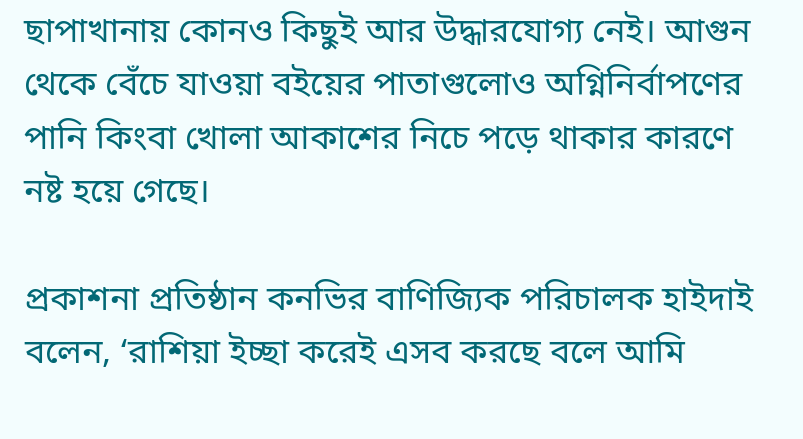ছাপাখানায় কোনও কিছুই আর উদ্ধারযোগ্য নেই। আগুন থেকে বেঁচে যাওয়া বইয়ের পাতাগুলোও অগ্নিনির্বাপণের পানি কিংবা খোলা আকাশের নিচে পড়ে থাকার কারণে নষ্ট হয়ে গেছে।

প্রকাশনা প্রতিষ্ঠান কনভির বাণিজ্যিক পরিচালক হাইদাই বলেন, ‘রাশিয়া ইচ্ছা করেই এসব করছে বলে আমি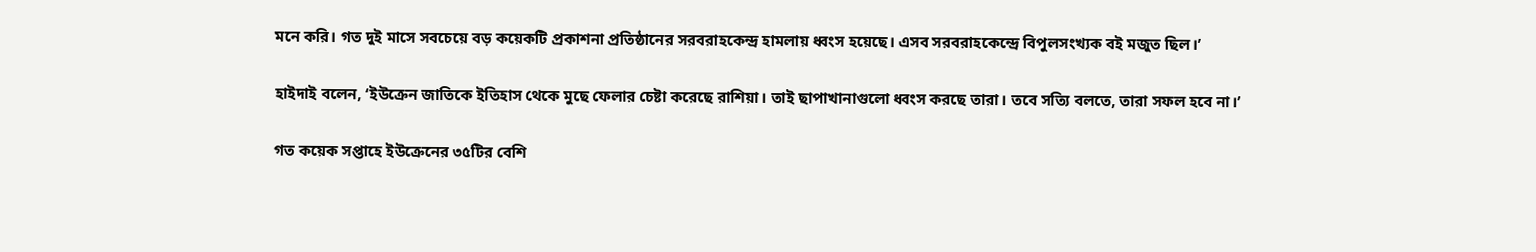মনে করি। গত দুই মাসে সবচেয়ে বড় কয়েকটি প্রকাশনা প্রতিষ্ঠানের সরবরাহকেন্দ্র হামলায় ধ্বংস হয়েছে। এসব সরবরাহকেন্দ্রে বিপুলসংখ্যক বই মজুত ছিল।’

হাইদাই বলেন, ‘ইউক্রেন জাতিকে ইতিহাস থেকে মুছে ফেলার চেষ্টা করেছে রাশিয়া। তাই ছাপাখানাগুলো ধ্বংস করছে তারা। তবে সত্যি বলতে, তারা সফল হবে না।’

গত কয়েক সপ্তাহে ইউক্রেনের ৩৫টির বেশি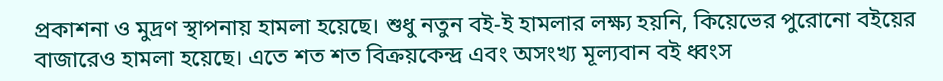প্রকাশনা ও মুদ্রণ স্থাপনায় হামলা হয়েছে। শুধু নতুন বই-ই হামলার লক্ষ্য হয়নি, কিয়েভের পুরোনো বইয়ের বাজারেও হামলা হয়েছে। এতে শত শত বিক্রয়কেন্দ্র এবং অসংখ্য মূল্যবান বই ধ্বংস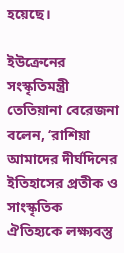হয়েছে।

ইউক্রেনের সংস্কৃতিমন্ত্রী তেতিয়ানা বেরেজনা বলেন, ‘রাশিয়া আমাদের দীর্ঘদিনের ইতিহাসের প্রতীক ও সাংস্কৃতিক ঐতিহ্যকে লক্ষ্যবস্তু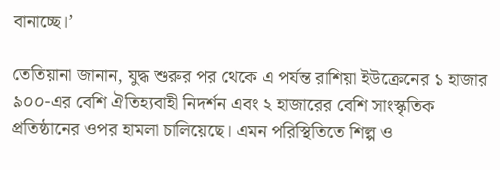বানাচ্ছে।’

তেতিয়ানা জানান, যুদ্ধ শুরুর পর থেকে এ পর্যন্ত রাশিয়া ইউক্রেনের ১ হাজার ৯০০-এর বেশি ঐতিহ্যবাহী নিদর্শন এবং ২ হাজারের বেশি সাংস্কৃতিক প্রতিষ্ঠানের ওপর হামলা চালিয়েছে। এমন পরিস্থিতিতে শিল্প ও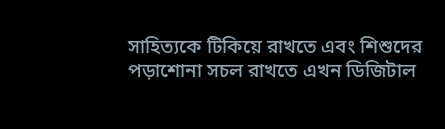সাহিত্যকে টিকিয়ে রাখতে এবং শিশুদের পড়াশোনা সচল রাখতে এখন ডিজিটাল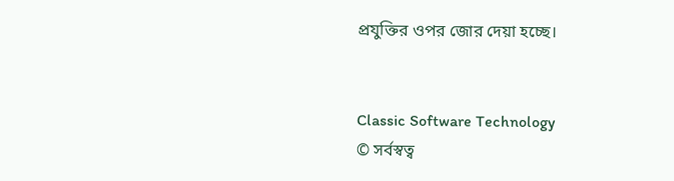প্রযুক্তির ওপর জোর দেয়া হচ্ছে।


Classic Software Technology
© সর্বস্বত্ব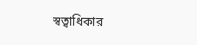স্বত্বাধিকার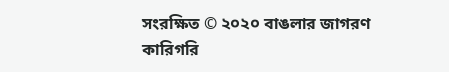সংরক্ষিত © ২০২০ বাঙলার জাগরণ
কারিগরি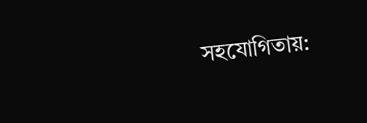সহযোগিতায়: